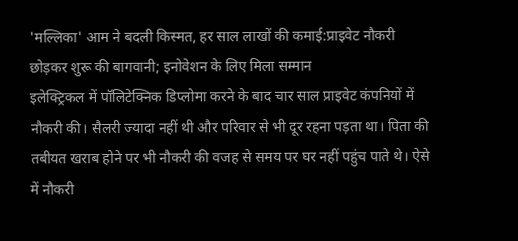'मल्लिका' आम ने बदली किस्मत, हर साल लाखों की कमाई:प्राइवेट नौकरी छोड़कर शुरू की बागवानी; इनोवेशन के लिए मिला सम्मान
इलेक्ट्रिकल में पॉलिटेक्निक डिप्लोमा करने के बाद चार साल प्राइवेट कंपनियों में नौकरी की। सैलरी ज्यादा नहीं थी और परिवार से भी दूर रहना पड़ता था। पिता की तबीयत खराब होने पर भी नौकरी की वजह से समय पर घर नहीं पहुंच पाते थे। ऐसे में नौकरी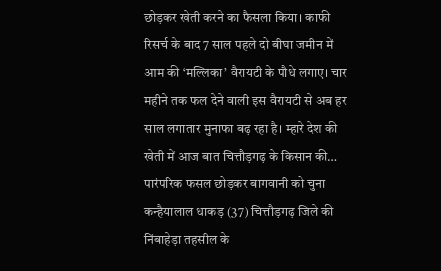छोड़कर खेती करने का फैसला किया। काफी रिसर्च के बाद 7 साल पहले दो बीघा जमीन में आम की ‘मल्लिका’ वैरायटी के पौधे लगाए। चार महीने तक फल देने वाली इस वैरायटी से अब हर साल लगातार मुनाफा बढ़ रहा है। म्हारे देश की खेती में आज बात चित्तौड़गढ़ के किसान की… पारंपरिक फसल छोड़कर बागवानी को चुना
कन्हैयालाल धाकड़ (37) चित्तौड़गढ़ जिले की निंबाहेड़ा तहसील के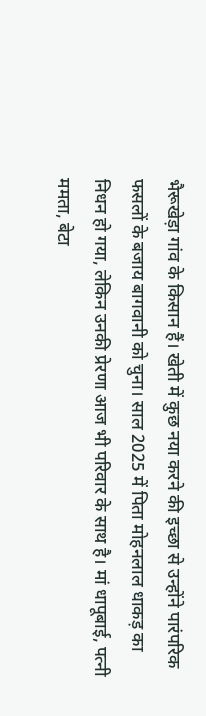भैरूखेड़ा गांव के किसान हैं। खेती में कुछ नया करने की इच्छा से उन्होंने पारंपरिक फसलों के बजाय बागवानी को चुना। साल 2025 में पिता मोहनलाल धाकड़ का निधन हो गया, लेकिन उनकी प्रेरणा आज भी परिवार के साथ है। मां धापूबाई, पत्नी ममता, बेटा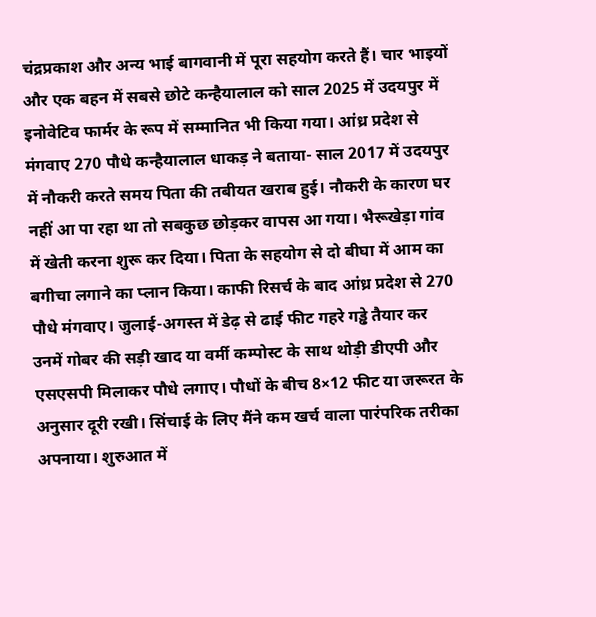चंद्रप्रकाश और अन्य भाई बागवानी में पूरा सहयोग करते हैं। चार भाइयों और एक बहन में सबसे छोटे कन्हैयालाल को साल 2025 में उदयपुर में इनोवेटिव फार्मर के रूप में सम्मानित भी किया गया। आंध्र प्रदेश से मंगवाए 270 पौधे कन्हैयालाल धाकड़ ने बताया- साल 2017 में उदयपुर में नौकरी करते समय पिता की तबीयत खराब हुई। नौकरी के कारण घर नहीं आ पा रहा था तो सबकुछ छोड़कर वापस आ गया। भैरूखेड़ा गांव में खेती करना शुरू कर दिया। पिता के सहयोग से दो बीघा में आम का बगीचा लगाने का प्लान किया। काफी रिसर्च के बाद आंध्र प्रदेश से 270 पौधे मंगवाए। जुलाई-अगस्त में डेढ़ से ढाई फीट गहरे गड्ढे तैयार कर उनमें गोबर की सड़ी खाद या वर्मी कम्पोस्ट के साथ थोड़ी डीएपी और एसएसपी मिलाकर पौधे लगाए। पौधों के बीच 8×12 फीट या जरूरत के अनुसार दूरी रखी। सिंचाई के लिए मैंने कम खर्च वाला पारंपरिक तरीका अपनाया। शुरुआत में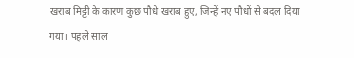खराब मिट्टी के कारण कुछ पौधे खराब हुए, जिन्हें नए पौधों से बदल दिया गया। पहले साल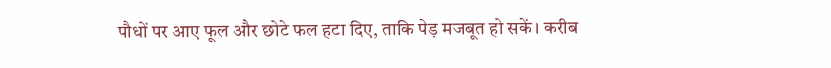पौधों पर आए फूल और छोटे फल हटा दिए, ताकि पेड़ मजबूत हो सकें। करीब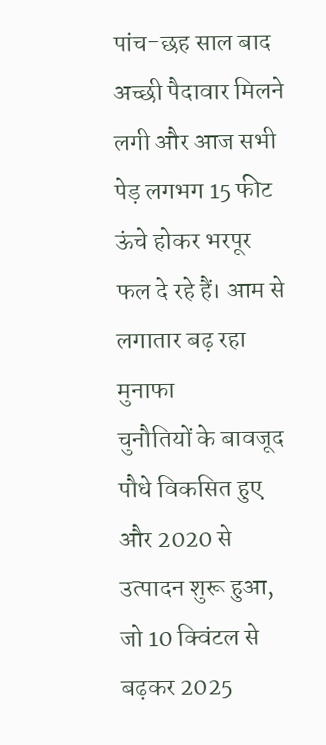पांच-छह साल बाद अच्छी पैदावार मिलने लगी और आज सभी पेड़ लगभग 15 फीट ऊंचे होकर भरपूर फल दे रहे हैं। आम से लगातार बढ़ रहा मुनाफा
चुनौतियों के बावजूद पौधे विकसित हुए और 2020 से उत्पादन शुरू हुआ, जो 10 क्विंटल से बढ़कर 2025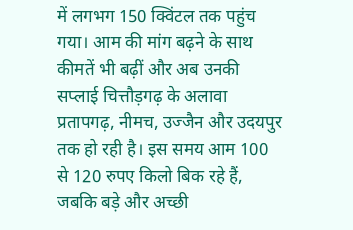में लगभग 150 क्विंटल तक पहुंच गया। आम की मांग बढ़ने के साथ कीमतें भी बढ़ीं और अब उनकी सप्लाई चित्तौड़गढ़ के अलावा प्रतापगढ़, नीमच, उज्जैन और उदयपुर तक हो रही है। इस समय आम 100 से 120 रुपए किलो बिक रहे हैं, जबकि बड़े और अच्छी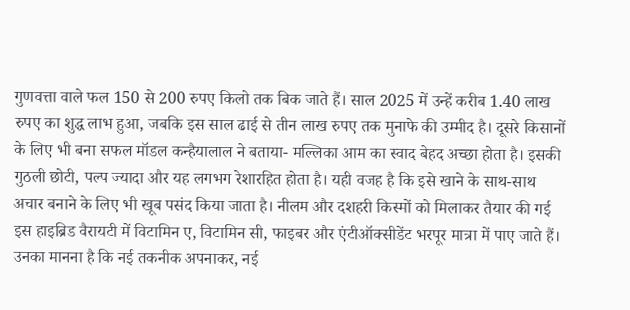गुणवत्ता वाले फल 150 से 200 रुपए किलो तक बिक जाते हैं। साल 2025 में उन्हें करीब 1.40 लाख रुपए का शुद्ध लाभ हुआ, जबकि इस साल ढाई से तीन लाख रुपए तक मुनाफे की उम्मीद है। दूसरे किसानों के लिए भी बना सफल मॉडल कन्हैयालाल ने बताया- मल्लिका आम का स्वाद बेहद अच्छा होता है। इसकी गुठली छोटी, पल्प ज्यादा और यह लगभग रेशारहित होता है। यही वजह है कि इसे खाने के साथ-साथ अचार बनाने के लिए भी खूब पसंद किया जाता है। नीलम और दशहरी किस्मों को मिलाकर तैयार की गई इस हाइब्रिड वैरायटी में विटामिन ए, विटामिन सी, फाइबर और एंटीऑक्सीडेंट भरपूर मात्रा में पाए जाते हैं। उनका मानना है कि नई तकनीक अपनाकर, नई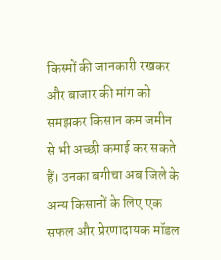किस्मों की जानकारी रखकर और बाजार की मांग को समझकर किसान कम जमीन से भी अच्छी कमाई कर सकते हैं। उनका बगीचा अब जिले के अन्य किसानों के लिए एक सफल और प्रेरणादायक मॉडल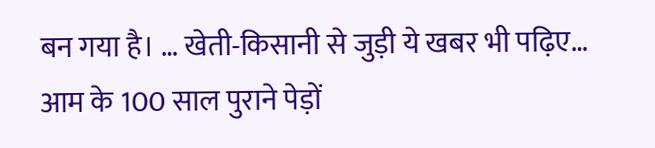बन गया है। … खेती-किसानी से जुड़ी ये खबर भी पढ़िए… आम के 100 साल पुराने पेड़ों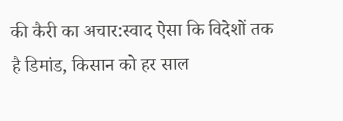की कैरी का अचार:स्वाद ऐसा कि विदेशों तक है डिमांड, किसान को हर साल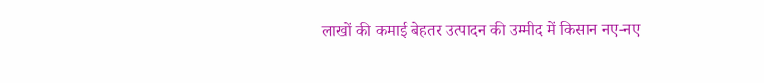लाखों की कमाई बेहतर उत्पादन की उम्मीद में किसान नए-नए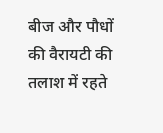बीज और पौधों की वैरायटी की तलाश में रहते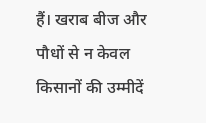हैं। खराब बीज और पौधों से न केवल किसानों की उम्मीदें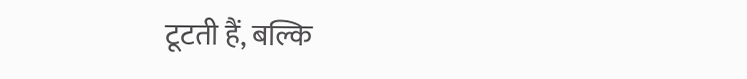टूटती हैं, बल्कि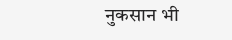नुकसान भी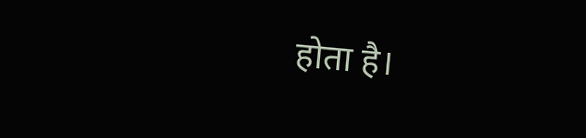होता है।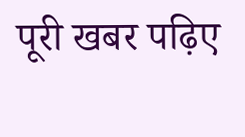पूरी खबर पढ़िए